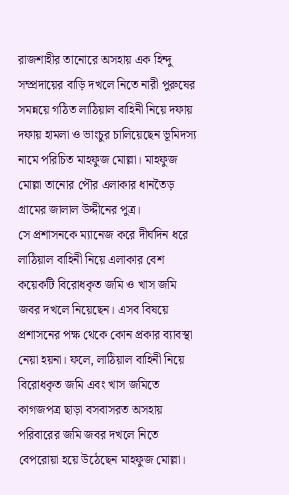রাজশাহীর তানোরে অসহায় এক হিন্দু সম্প্রদায়ের বাড়ি দখলে নিতে নারী পুরুষের সমন্নয়ে গঠিত লাঠিয়াল বাহিনী নিয়ে দফায় দফায় হামলা ও ভাংচুর চালিয়েছেন ভূমিদস্য নামে পরিচিত মাহফুজ মোল্লা। মাহফুজ মোল্লা তানোর পৌর এলাকার ধানতৈড় গ্রামের জালাল উদ্দীনের পুত্র।
সে প্রশাসনকে ম্যানেজ করে দীর্ঘদিন ধরে লাঠিয়াল বাহিনী নিয়ে এলাকার বেশ কয়েকটি বিরোধকৃত জমি ও খাস জমি জবর দখলে নিয়েছেন। এসব বিষয়ে প্রশাসনের পক্ষ থেকে কোন প্রকার ব্যাবস্থা নেয়া হয়না। ফলে, লাঠিয়াল বাহিনী নিয়ে বিরোধকৃত জমি এবং খাস জমিতে কাগজপত্র ছাড়া বসবাসরত অসহায় পরিবারের জমি জবর দখলে নিতে বেপরোয়া হয়ে উঠেছেন মাহফুজ মোল্লা।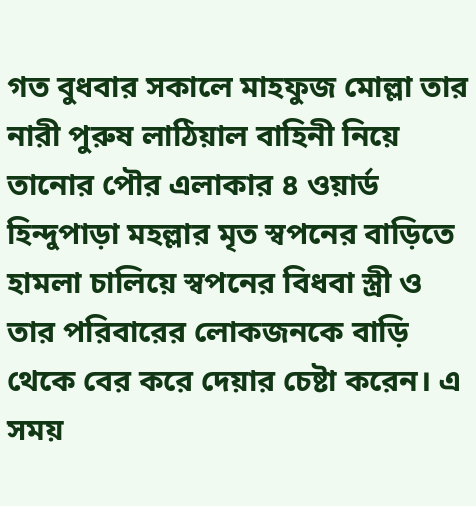গত বুধবার সকালে মাহফুজ মোল্লা তার নারী পুরুষ লাঠিয়াল বাহিনী নিয়ে তানোর পৌর এলাকার ৪ ওয়ার্ড হিন্দুপাড়া মহল্লার মৃত স্বপনের বাড়িতে হামলা চালিয়ে স্বপনের বিধবা স্ত্রী ও তার পরিবারের লোকজনকে বাড়ি থেকে বের করে দেয়ার চেষ্টা করেন। এ সময়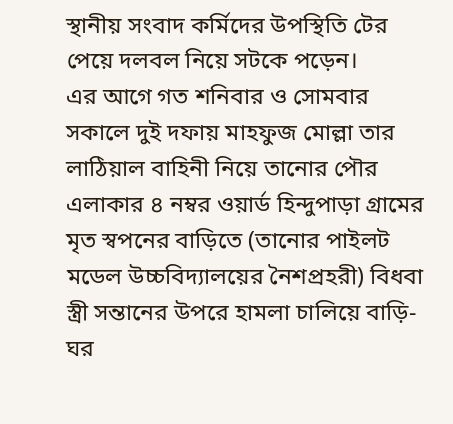স্থানীয় সংবাদ কর্মিদের উপস্থিতি টের পেয়ে দলবল নিয়ে সটকে পড়েন।
এর আগে গত শনিবার ও সোমবার সকালে দুই দফায় মাহফুজ মোল্লা তার লাঠিয়াল বাহিনী নিয়ে তানোর পৌর এলাকার ৪ নম্বর ওয়ার্ড হিন্দুপাড়া গ্রামের মৃত স্বপনের বাড়িতে (তানোর পাইলট মডেল উচ্চবিদ্যালয়ের নৈশপ্রহরী) বিধবা স্ত্রী সন্তানের উপরে হামলা চালিয়ে বাড়ি-ঘর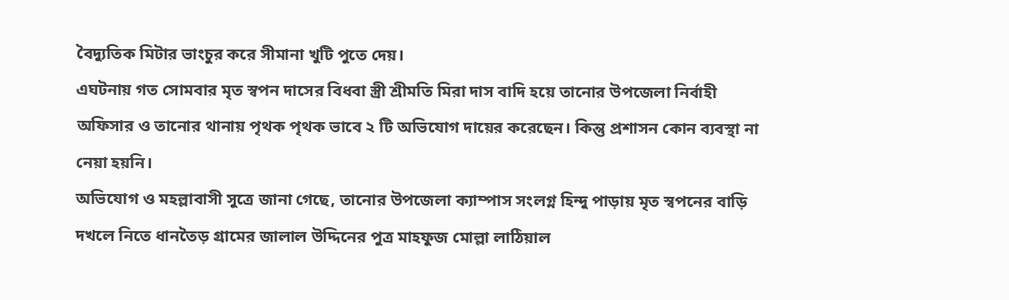বৈদ্যুতিক মিটার ভাংচুর করে সীমানা খুটি পুতে দেয়।
এঘটনায় গত সোমবার মৃত স্বপন দাসের বিধবা স্ত্রী শ্রীমতি মিরা দাস বাদি হয়ে তানোর উপজেলা নির্বাহী অফিসার ও তানোর থানায় পৃথক পৃথক ভাবে ২ টি অভিযোগ দায়ের করেছেন। কিন্তু প্রশাসন কোন ব্যবস্থা না নেয়া হয়নি।
অভিযোগ ও মহল্লাবাসী সুত্রে জানা গেছে, তানোর উপজেলা ক্যাম্পাস সংলগ্ন হিন্দু পাড়ায় মৃত স্বপনের বাড়ি দখলে নিতে ধানতৈড় গ্রামের জালাল উদ্দিনের পুত্র মাহফুজ মোল্লা লাঠিয়াল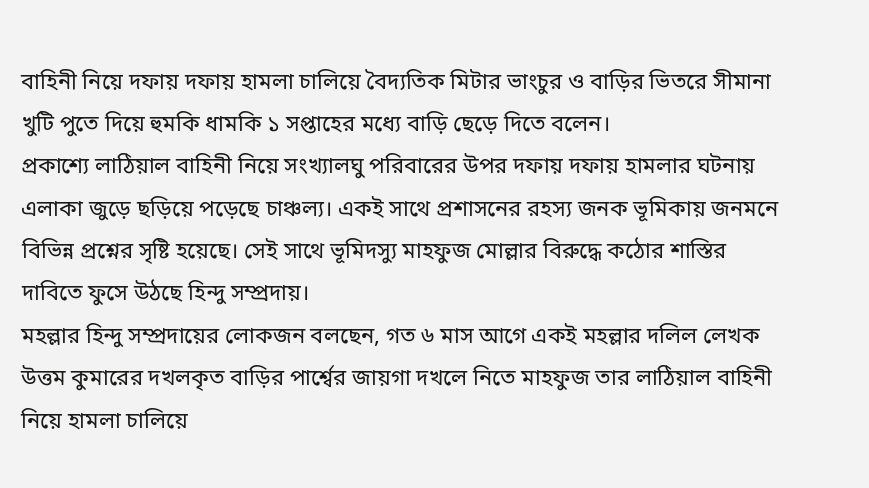বাহিনী নিয়ে দফায় দফায় হামলা চালিয়ে বৈদ্যতিক মিটার ভাংচুর ও বাড়ির ভিতরে সীমানা খুটি পুতে দিয়ে হুমকি ধামকি ১ সপ্তাহের মধ্যে বাড়ি ছেড়ে দিতে বলেন।
প্রকাশ্যে লাঠিয়াল বাহিনী নিয়ে সংখ্যালঘু পরিবারের উপর দফায় দফায় হামলার ঘটনায় এলাকা জুড়ে ছড়িয়ে পড়েছে চাঞ্চল্য। একই সাথে প্রশাসনের রহস্য জনক ভূমিকায় জনমনে বিভিন্ন প্রশ্নের সৃষ্টি হয়েছে। সেই সাথে ভূমিদস্যু মাহফুজ মোল্লার বিরুদ্ধে কঠোর শাস্তির দাবিতে ফুসে উঠছে হিন্দু সম্প্রদায়।
মহল্লার হিন্দু সম্প্রদায়ের লোকজন বলছেন, গত ৬ মাস আগে একই মহল্লার দলিল লেখক উত্তম কুমারের দখলকৃত বাড়ির পার্শ্বের জায়গা দখলে নিতে মাহফুজ তার লাঠিয়াল বাহিনী নিয়ে হামলা চালিয়ে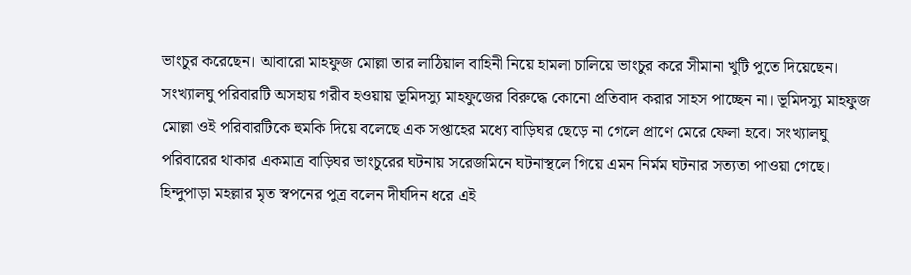ভাংচুর করেছেন। আবারো মাহফুজ মোল্লা তার লাঠিয়াল বাহিনী নিয়ে হামলা চালিয়ে ভাংচুর করে সীমানা খুটি পুতে দিয়েছেন।
সংখ্যালঘু পরিবারটি অসহায় গরীব হওয়ায় ভূমিদস্যু মাহফুজের বিরুদ্ধে কোনো প্রতিবাদ করার সাহস পাচ্ছেন না। ভূমিদস্যু মাহফুজ মোল্লা ওই পরিবারটিকে হুমকি দিয়ে বলেছে এক সপ্তাহের মধ্যে বাড়িঘর ছেড়ে না গেলে প্রাণে মেরে ফেলা হবে। সংখ্যালঘু পরিবারের থাকার একমাত্র বাড়িঘর ভাংচুরের ঘটনায় সরেজমিনে ঘটনাস্থলে গিয়ে এমন নির্মম ঘটনার সত্যতা পাওয়া গেছে।
হিন্দুপাড়া মহল্লার মৃত স্বপনের পুত্র বলেন দীর্ঘদিন ধরে এই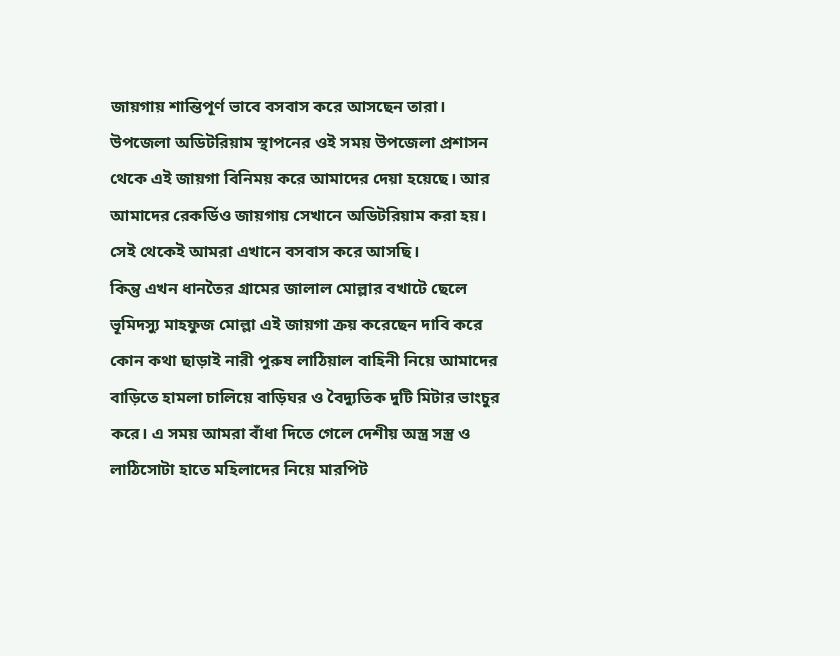জায়গায় শান্তিপূর্ণ ভাবে বসবাস করে আসছেন তারা। উপজেলা অডিটরিয়াম স্থাপনের ওই সময় উপজেলা প্রশাসন থেকে এই জায়গা বিনিময় করে আমাদের দেয়া হয়েছে। আর আমাদের রেকর্ডিও জায়গায় সেখানে অডিটরিয়াম করা হয়। সেই থেকেই আমরা এখানে বসবাস করে আসছি।
কিন্তু এখন ধানতৈর গ্রামের জালাল মোল্লার বখাটে ছেলে ভূমিদস্যু মাহফুজ মোল্লা এই জায়গা ক্রয় করেছেন দাবি করে কোন কথা ছাড়াই নারী পুরুষ লাঠিয়াল বাহিনী নিয়ে আমাদের বাড়িতে হামলা চালিয়ে বাড়িঘর ও বৈদ্যুতিক দুটি মিটার ভাংচুর করে। এ সময় আমরা বাঁধা দিতে গেলে দেশীয় অস্ত্র সস্ত্র ও লাঠিসোটা হাতে মহিলাদের নিয়ে মারপিট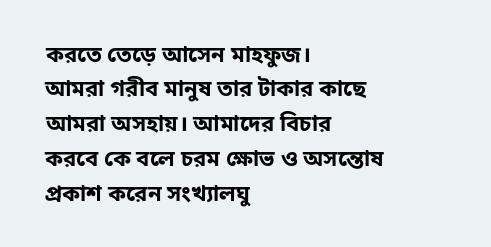করতে তেড়ে আসেন মাহফুজ।
আমরা গরীব মানুষ তার টাকার কাছে আমরা অসহায়। আমাদের বিচার করবে কে বলে চরম ক্ষোভ ও অসন্তোষ প্রকাশ করেন সংখ্যালঘু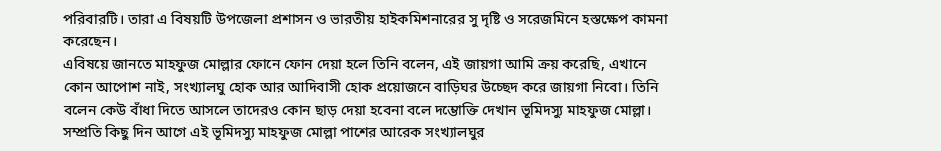পরিবারটি। তারা এ বিষয়টি উপজেলা প্রশাসন ও ভারতীয় হাইকমিশনারের সু দৃষ্টি ও সরেজমিনে হস্তক্ষেপ কামনা করেছেন।
এবিষয়ে জানতে মাহফুজ মোল্লার ফোনে ফোন দেয়া হলে তিনি বলেন, এই জায়গা আমি ক্রয় করেছি, এখানে কোন আপোশ নাই, সংখ্যালঘু হোক আর আদিবাসী হোক প্রয়োজনে বাড়িঘর উচ্ছেদ করে জায়গা নিবো। তিনি বলেন কেউ বাঁধা দিতে আসলে তাদেরও কোন ছাড় দেয়া হবেনা বলে দম্ভোক্তি দেখান ভূমিদস্যু মাহফুজ মোল্লা।
সম্প্রতি কিছু দিন আগে এই ভূমিদস্যু মাহফুজ মোল্লা পাশের আরেক সংখ্যালঘুর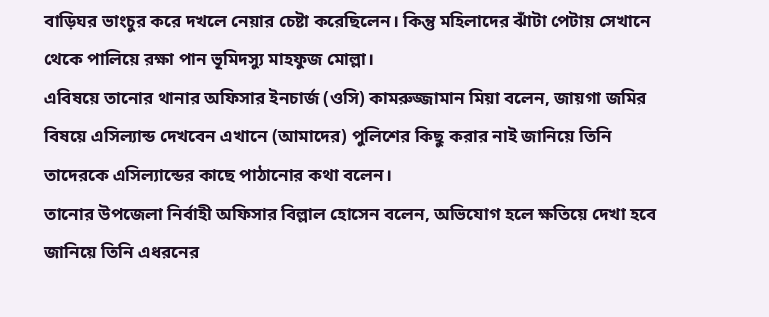বাড়িঘর ভাংচুর করে দখলে নেয়ার চেষ্টা করেছিলেন। কিন্তু মহিলাদের ঝাঁটা পেটায় সেখানে থেকে পালিয়ে রক্ষা পান ভূমিদস্যু মাহফুজ মোল্লা।
এবিষয়ে তানোর থানার অফিসার ইনচার্জ (ওসি) কামরুজ্জামান মিয়া বলেন, জায়গা জমির বিষয়ে এসিল্যান্ড দেখবেন এখানে (আমাদের) পুলিশের কিছু করার নাই জানিয়ে তিনি তাদেরকে এসিল্যান্ডের কাছে পাঠানোর কথা বলেন।
তানোর উপজেলা নির্বাহী অফিসার বিল্লাল হোসেন বলেন, অভিযোগ হলে ক্ষতিয়ে দেখা হবে জানিয়ে তিনি এধরনের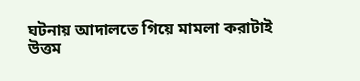ঘটনায় আদালতে গিয়ে মামলা করাটাই উত্তম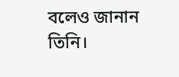বলেও জানান তিনি।